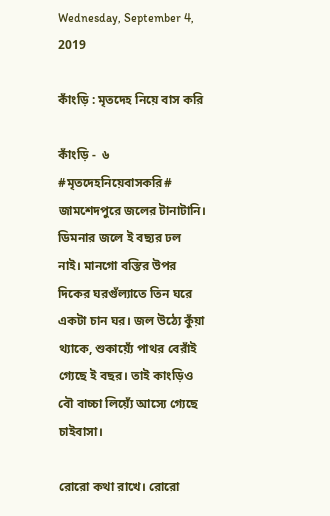Wednesday, September 4, 2019

কাঁংড়ি : মৃতদেহ নিয়ে বাস করি

কাঁংড়ি -  ৬ #মৃতদেহনিয়েবাসকরি#
জামশেদপুরে জলের টানাটানি। ডিমনার জলে ই বছ্যর ঢল নাই। মানগো বস্তির উপর দিকের ঘরগুঁল্যাতে তিন ঘরে একটা চান ঘর। জল উঠ্যে কুঁয়া থ্যাকে, শুকায়্যেঁ পাথর বেরাঁই গ্যেছে ই বছর। তাই কাংড়িও বৌ বাচ্চা লিয়্যেঁ আস্যে গ্যেছে চাইবাসা।

রোরো কথা রাখে। রোরো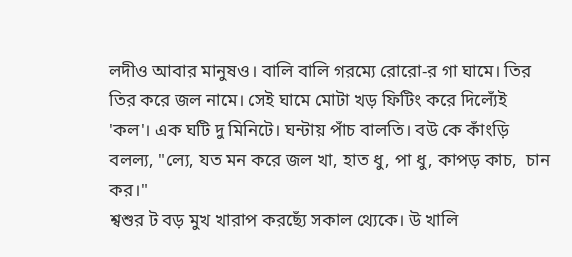লদীও আবার মানুষও। বালি বালি গরম্যে রোরো-র গা ঘামে। তির তির করে জল নামে। সেই ঘামে মোটা খড় ফিটিং করে দিল্যেঁই  'কল'। এক ঘটি দু মিনিটে। ঘন্টায় পাঁচ বালতি। বউ কে কাঁংড়ি  বলল্য, "ল্যে, যত মন করে জল খা, হাত ধু, পা ধু, কাপড় কাচ,  চান কর।"
শ্বশুর ট বড় মুখ খারাপ করছ্যেঁ সকাল থ্যেকে। উ খালি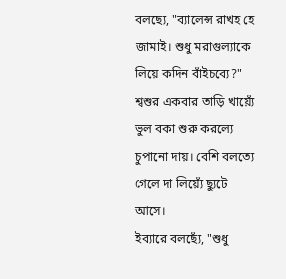বলছ্যে, "ব্যালেন্স রাখহ হে জামাই। শুধু মরাগুল্যাকে লিয়ে কদিন বাঁইচব্যে?"
শ্বশুর একবার তাড়ি খায়্যেঁ ভুল বকা শুরু করল্যে চুপানো দায়। বেশি বলত্যে গেলে দা লিয়্যেঁ ছ্যুটে আসে।
ইব্যারে বলছ্যেঁ, "শুধু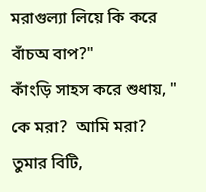মরাগুল্যা লিয়ে কি করে বাঁচঅ বাপ?"
কাঁংড়ি সাহস করে শুধায়, " কে মরা?  আমি মরা?  তুমার বিটি,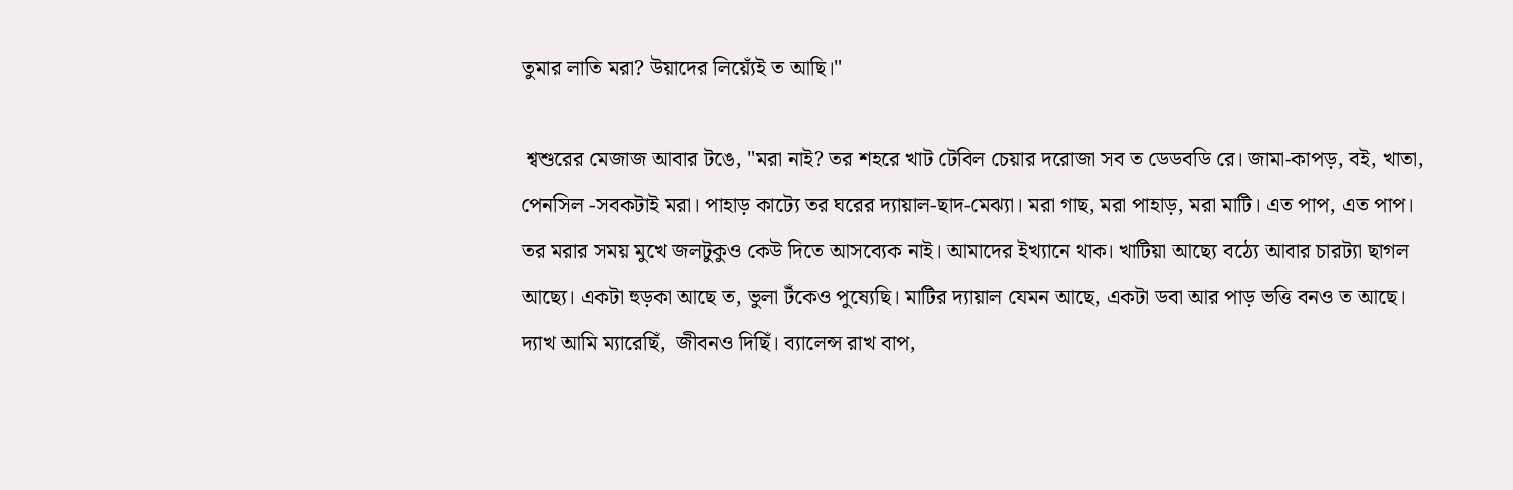তুমার লাতি মরা? উয়াদের লিয়্যেঁই ত আছি।"

 শ্বশুরের মেজাজ আবার টঙে, "মরা নাই? তর শহরে খাট টেবিল চেয়ার দরোজা সব ত ডেডবডি রে। জামা-কাপড়, বই, খাতা, পেনসিল -সবকটাই মরা। পাহাড় কাট্যে তর ঘরের দ্যায়াল-ছাদ-মেঝ্যা। মরা গাছ, মরা পাহাড়, মরা মাটি। এত পাপ, এত পাপ। তর মরার সময় মুখে জলটুকুও কেউ দিতে আসব্যেক নাই। আমাদের ইখ্যানে থাক। খাটিয়া আছ্যে বঠ্যে আবার চারট্যা ছাগল আছ্যে। একটা হুড়কা আছে ত, ভুলা টঁকেও পুষ্যেছি। মাটির দ্যায়াল যেমন আছে, একটা ডবা আর পাড় ভত্তি বনও ত আছে। দ্যাখ আমি ম্যারেছিঁ,  জীবনও দিছিঁ। ব্যালেন্স রাখ বাপ,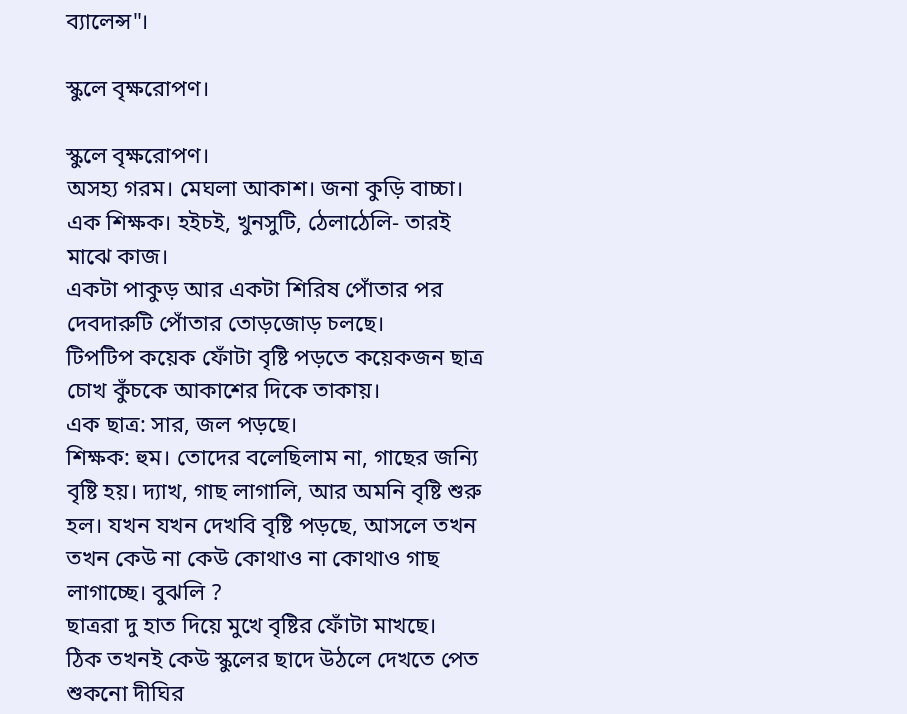ব্যালেন্স"।

স্কুলে বৃক্ষরোপণ।

স্কুলে বৃক্ষরোপণ।
অসহ্য গরম। মেঘলা আকাশ। জনা কুড়ি বাচ্চা। এক শিক্ষক। হইচই, খুনসুটি, ঠেলাঠেলি- তারই মাঝে কাজ।
একটা পাকুড় আর একটা শিরিষ পোঁতার পর দেবদারুটি পোঁতার তোড়জোড় চলছে।
টিপটিপ কয়েক ফোঁটা বৃষ্টি পড়তে কয়েকজন ছাত্র চোখ কুঁচকে আকাশের দিকে তাকায়।
এক ছাত্র: সার, জল পড়ছে।
শিক্ষক: হুম। তোদের বলেছিলাম না, গাছের জন্যি বৃষ্টি হয়। দ্যাখ, গাছ লাগালি, আর অমনি বৃষ্টি শুরু হল। যখন যখন দেখবি বৃষ্টি পড়ছে, আসলে তখন তখন কেউ না কেউ কোথাও না কোথাও গাছ লাগাচ্ছে। বুঝলি ?
ছাত্ররা দু হাত দিয়ে মুখে বৃষ্টির ফোঁটা মাখছে।
ঠিক তখনই কেউ স্কুলের ছাদে উঠলে দেখতে পেত শুকনো দীঘির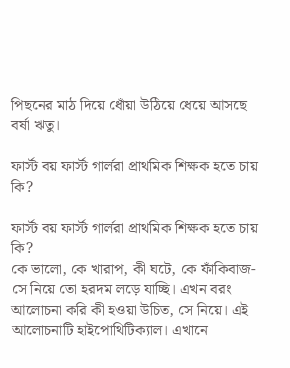পিছনের মাঠ দিয়ে ধোঁয়া উঠিয়ে ধেয়ে আসছে বর্ষা ঋতু।

ফার্স্ট বয় ফার্স্ট গার্লরা প্রাথমিক শিক্ষক হতে চায় কি?

ফার্স্ট বয় ফার্স্ট গার্লরা প্রাথমিক শিক্ষক হতে চায় কি?
কে ভালো, কে খারাপ, কী ঘটে, কে ফাঁকিবাজ- সে নিয়ে তো হরদম লড়ে যাচ্ছি। এখন বরং আলোচনা করি কী হওয়া উচিত, সে নিয়ে। এই আলোচনাটি হাইপোথিটিক্যাল। এখানে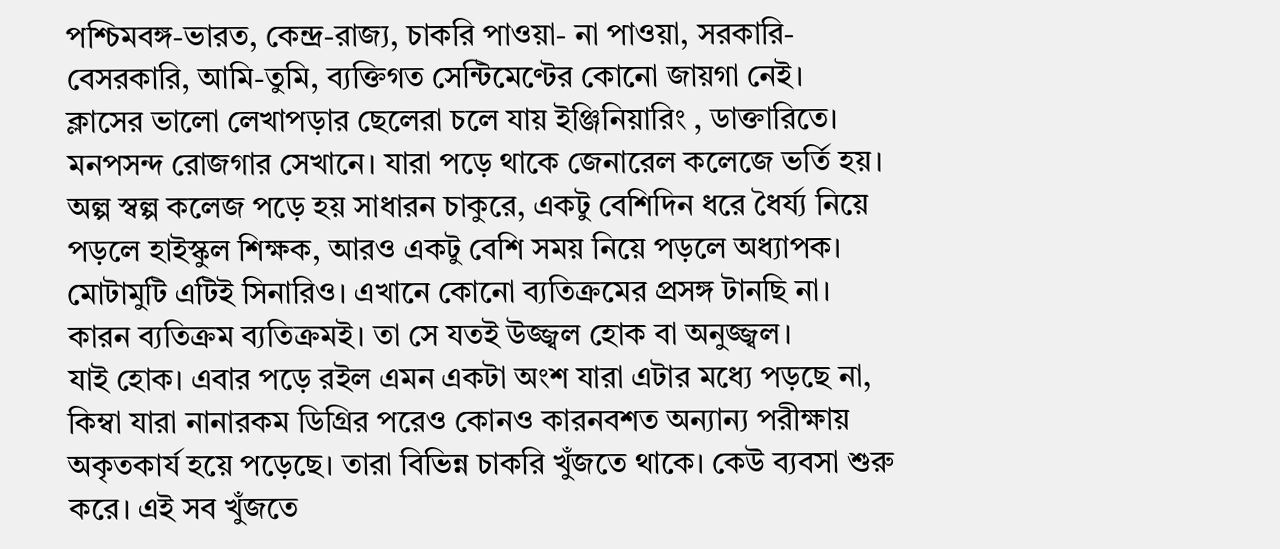পশ্চিমবঙ্গ-ভারত, কেন্দ্র-রাজ্য, চাকরি পাওয়া- না পাওয়া, সরকারি-বেসরকারি, আমি-তুমি, ব্যক্তিগত সেন্টিমেণ্টের কোনো জায়গা নেই।
ক্লাসের ভালো লেখাপড়ার ছেলেরা চলে যায় ইঞ্জিনিয়ারিং , ডাক্তারিতে। মনপসন্দ রোজগার সেখানে। যারা পড়ে থাকে জেনারেল কলেজে ভর্তি হয়। অল্প স্বল্প কলেজ পড়ে হয় সাধারন চাকুরে, একটু বেশিদিন ধরে ধৈর্য্য নিয়ে পড়লে হাইস্কুল শিক্ষক, আরও একটু বেশি সময় নিয়ে পড়লে অধ্যাপক। মোটামুটি এটিই সিনারিও। এখানে কোনো ব্যতিক্রমের প্রসঙ্গ টানছি না। কারন ব্যতিক্রম ব্যতিক্রমই। তা সে যতই উজ্জ্বল হোক বা অনুজ্জ্বল।
যাই হোক। এবার পড়ে রইল এমন একটা অংশ যারা এটার মধ্যে পড়ছে না, কিম্বা যারা নানারকম ডিগ্রির পরেও কোনও কারনবশত অন্যান্য পরীক্ষায় অকৃতকার্য হয়ে পড়েছে। তারা বিভিন্ন চাকরি খুঁজতে থাকে। কেউ ব্যবসা শুরু করে। এই সব খুঁজতে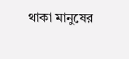থাকা মানুষের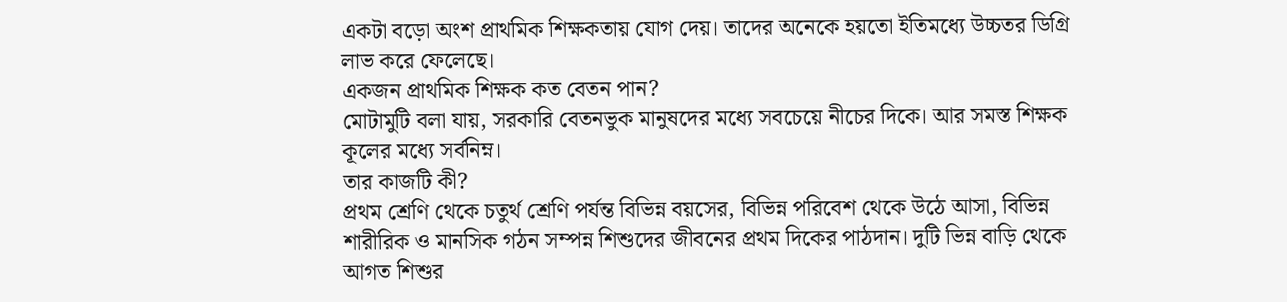একটা বড়ো অংশ প্রাথমিক শিক্ষকতায় যোগ দেয়। তাদের অনেকে হয়তো ইতিমধ্যে উচ্চতর ডিগ্রি লাভ করে ফেলেছে।
একজন প্রাথমিক শিক্ষক কত বেতন পান?
মোটামুটি বলা যায়, সরকারি বেতনভুক মানুষদের মধ্যে সবচেয়ে নীচের দিকে। আর সমস্ত শিক্ষক কূলের মধ্যে সর্বনিম্ন।
তার কাজটি কী?
প্রথম শ্রেণি থেকে চতুর্থ শ্রেণি পর্যন্ত বিভিন্ন বয়সের, বিভিন্ন পরিবেশ থেকে উঠে আসা, বিভিন্ন শারীরিক ও মানসিক গঠন সম্পন্ন শিশুদের জীবনের প্রথম দিকের পাঠদান। দুটি ভিন্ন বাড়ি থেকে আগত শিশুর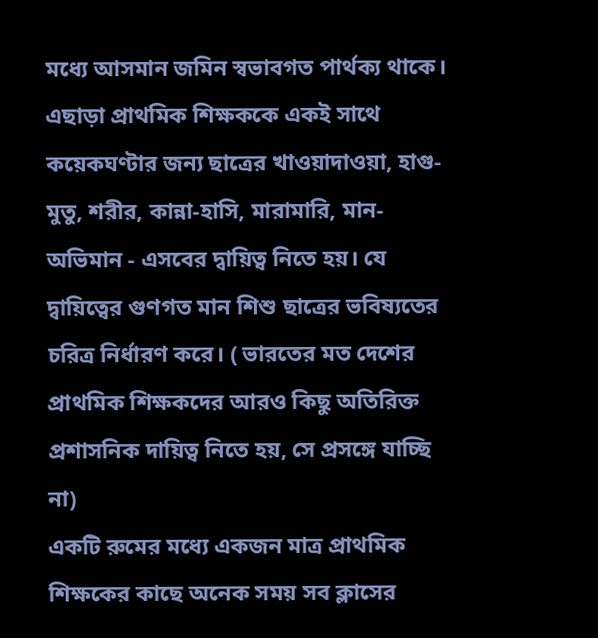মধ্যে আসমান জমিন স্বভাবগত পার্থক্য থাকে। এছাড়া প্রাথমিক শিক্ষককে একই সাথে কয়েকঘণ্টার জন্য ছাত্রের খাওয়াদাওয়া, হাগু-মুতু, শরীর, কান্না-হাসি, মারামারি, মান-অভিমান - এসবের দ্বায়িত্ব নিতে হয়। যে দ্বায়িত্বের গুণগত মান শিশু ছাত্রের ভবিষ্যতের চরিত্র নির্ধারণ করে। ( ভারতের মত দেশের প্রাথমিক শিক্ষকদের আরও কিছু অতিরিক্ত প্রশাসনিক দায়িত্ব নিতে হয়, সে প্রসঙ্গে যাচ্ছি না)
একটি রুমের মধ্যে একজন মাত্র প্রাথমিক শিক্ষকের কাছে অনেক সময় সব ক্লাসের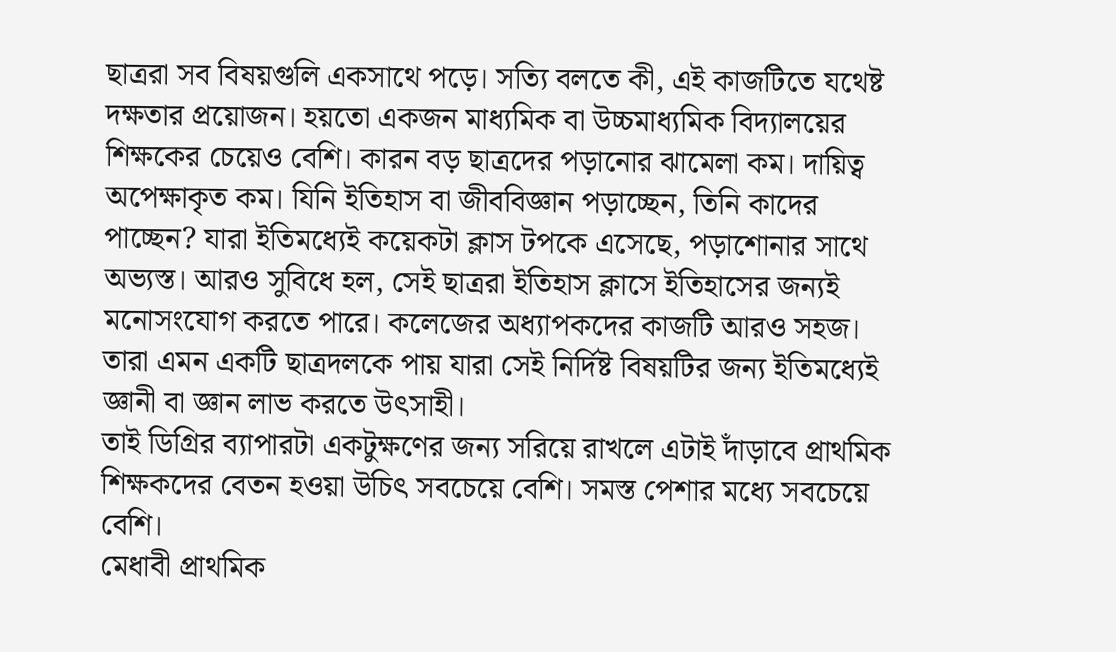ছাত্ররা সব বিষয়গুলি একসাথে পড়ে। সত্যি বলতে কী, এই কাজটিতে যথেষ্ট দক্ষতার প্রয়োজন। হয়তো একজন মাধ্যমিক বা উচ্চমাধ্যমিক বিদ্যালয়ের শিক্ষকের চেয়েও বেশি। কারন বড় ছাত্রদের পড়ানোর ঝামেলা কম। দায়িত্ব অপেক্ষাকৃত কম। যিনি ইতিহাস বা জীববিজ্ঞান পড়াচ্ছেন, তিনি কাদের পাচ্ছেন? যারা ইতিমধ্যেই কয়েকটা ক্লাস টপকে এসেছে, পড়াশোনার সাথে অভ্যস্ত। আরও সুবিধে হল, সেই ছাত্ররা ইতিহাস ক্লাসে ইতিহাসের জন্যই মনোসংযোগ করতে পারে। কলেজের অধ্যাপকদের কাজটি আরও সহজ। তারা এমন একটি ছাত্রদলকে পায় যারা সেই নির্দিষ্ট বিষয়টির জন্য ইতিমধ্যেই জ্ঞানী বা জ্ঞান লাভ করতে উৎসাহী।
তাই ডিগ্রির ব্যাপারটা একটুক্ষণের জন্য সরিয়ে রাখলে এটাই দাঁড়াবে প্রাথমিক শিক্ষকদের বেতন হওয়া উচিৎ সবচেয়ে বেশি। সমস্ত পেশার মধ্যে সবচেয়ে বেশি।
মেধাবী প্রাথমিক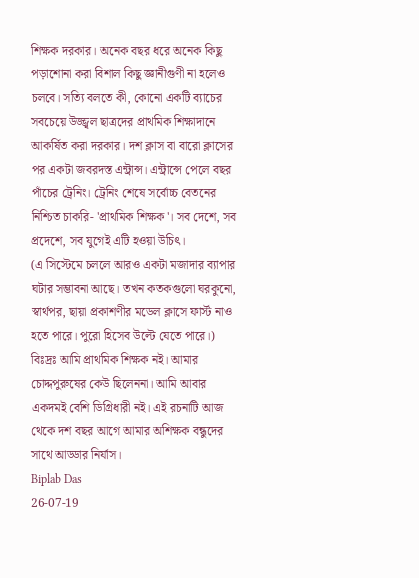শিক্ষক দরকার। অনেক বছর ধরে অনেক কিছু পড়াশোনা করা বিশাল কিছু জ্ঞানীগুণী না হলেও চলবে। সত্যি বলতে কী, কোনো একটি ব্যাচের সবচেয়ে উজ্জ্বল ছাত্রদের প্রাথমিক শিক্ষাদানে আকর্ষিত করা দরকার। দশ ক্লাস বা বারো ক্লাসের পর একটা জবরদস্ত এন্ট্রান্স। এন্ট্রান্সে পেলে বছর পাঁচের ট্রেনিং। ট্রেনিং শেষে সর্বোচ্চ বেতনের নিশ্চিত চাকরি- 'প্রাথমিক শিক্ষক'। সব দেশে, সব প্রদেশে, সব যুগেই এটি হওয়া উচিৎ।
(এ সিস্টেমে চললে আরও একটা মজাদার ব্যাপার ঘটার সম্ভাবনা আছে। তখন কতকগুলো ঘরকুনো, স্বার্থপর, ছায়া প্রকাশণীর মডেল ক্লাসে ফার্স্ট নাও হতে পারে। পুরো হিসেব উল্টে যেতে পারে।)
বিঃদ্রঃ আমি প্রাথমিক শিক্ষক নই। আমার চোদ্দপুরুষের কেউ ছিলেননা। আমি আবার একদমই বেশি ডিগ্রিধারী নই। এই রচনাটি আজ থেকে দশ বছর আগে আমার অশিক্ষক বন্ধুদের সাথে আড্ডার নির্যাস।
Biplab Das
26-07-19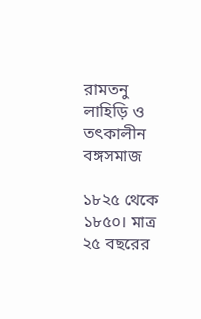রামতনু লাহিড়ি ও তৎকালীন বঙ্গসমাজ

১৮২৫ থেকে ১৮৫০। মাত্র ২৫ বছরের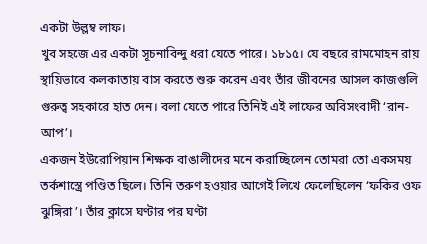একটা উল্লম্ব লাফ।
খুব সহজে এর একটা সূচনাবিন্দু ধরা যেতে পারে। ১৮১৫। যে বছরে রামমোহন রায় স্থায়িভাবে কলকাতায় বাস করতে শুরু করেন এবং তাঁর জীবনের আসল কাজগুলি গুরুত্ব সহকারে হাত দেন। বলা যেতে পারে তিনিই এই লাফের অবিসংবাদী ‘রান-আপ’।
একজন ইউরোপিয়ান শিক্ষক বাঙালীদের মনে করাচ্ছিলেন তোমরা তো একসময় তর্কশাস্ত্রে পণ্ডিত ছিলে। তিনি তরুণ হওয়ার আগেই লিখে ফেলেছিলেন ‘ফকির ওফ ঝুঙ্গিরা’। তাঁর ক্লাসে ঘণ্টার পর ঘণ্টা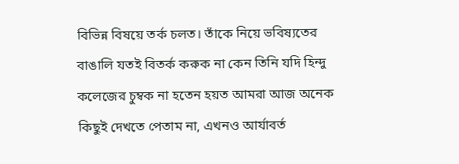বিভিন্ন বিষয়ে তর্ক চলত। তাঁকে নিয়ে ভবিষ্যতের বাঙালি যতই বিতর্ক করুক না কেন তিনি যদি হিন্দু কলেজের চুম্বক না হতেন হয়ত আমরা আজ অনেক কিছুই দেখতে পেতাম না, এখনও আর্যাবর্ত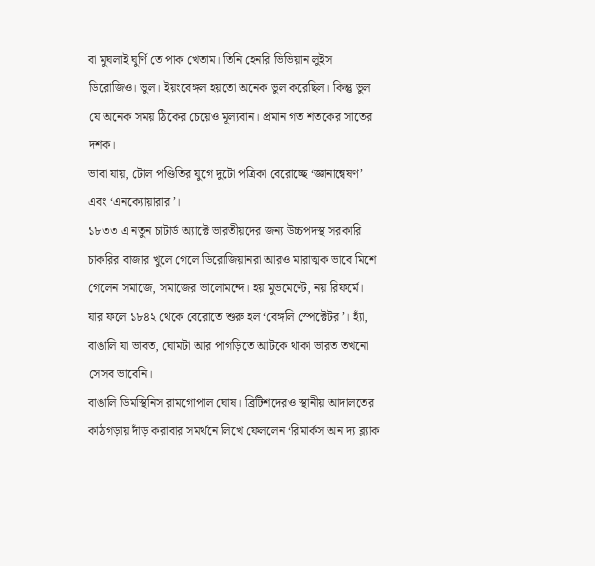বা মুঘলাই ঘুর্ণি তে পাক খেতাম। তিনি হেনরি ভিভিয়ান লুইস ডিরোজিও। ভুল। ইয়ংবেঙ্গল হয়তো অনেক ভুল করেছিল। কিন্তু ভুল যে অনেক সময় ঠিকের চেয়েও মূল্যবান। প্রমান গত শতকের সাতের দশক।
ভাবা যায়, টোল পণ্ডিতির যুগে দুটো পত্রিকা বেরোচ্ছে ‘জ্ঞানান্বেষণ’ এবং ‘এনক্যোয়ারার’।
১৮৩৩ এ নতুন চাটার্ড অ্যাক্টে ভারতীয়দের জন্য উচ্চপদস্থ সরকারি চাকরির বাজার খুলে গেলে ডিরোজিয়ানরা আরও মারাত্মক ভাবে মিশে গেলেন সমাজে, সমাজের ভালোমন্দে। হয় মুভমেণ্টে, নয় রিফর্মে। যার ফলে ১৮৪২ থেকে বেরোতে শুরু হল ‘বেঙ্গলি স্পেক্টেটর’। হ্যাঁ, বাঙালি যা ভাবত, ঘোমটা আর পাগড়িতে আটকে থাকা ভারত তখনো সেসব ভাবেনি।
বাঙালি ডিমস্থিনিস রামগোপাল ঘোষ। ব্রিটিশদেরও স্থানীয় আদালতের কাঠগড়ায় দাঁড় করাবার সমর্থনে লিখে ফেললেন ‘রিমার্কস অন দ্য ব্ল্যাক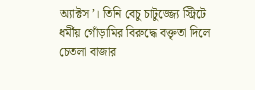অ্যাক্টস’। তিনি বেচু চাটুজ্জ্যে স্ট্রিটে ধর্মীয় গোঁড়ামির বিরুদ্ধে বক্তৃতা দিলে চেতলা বাজার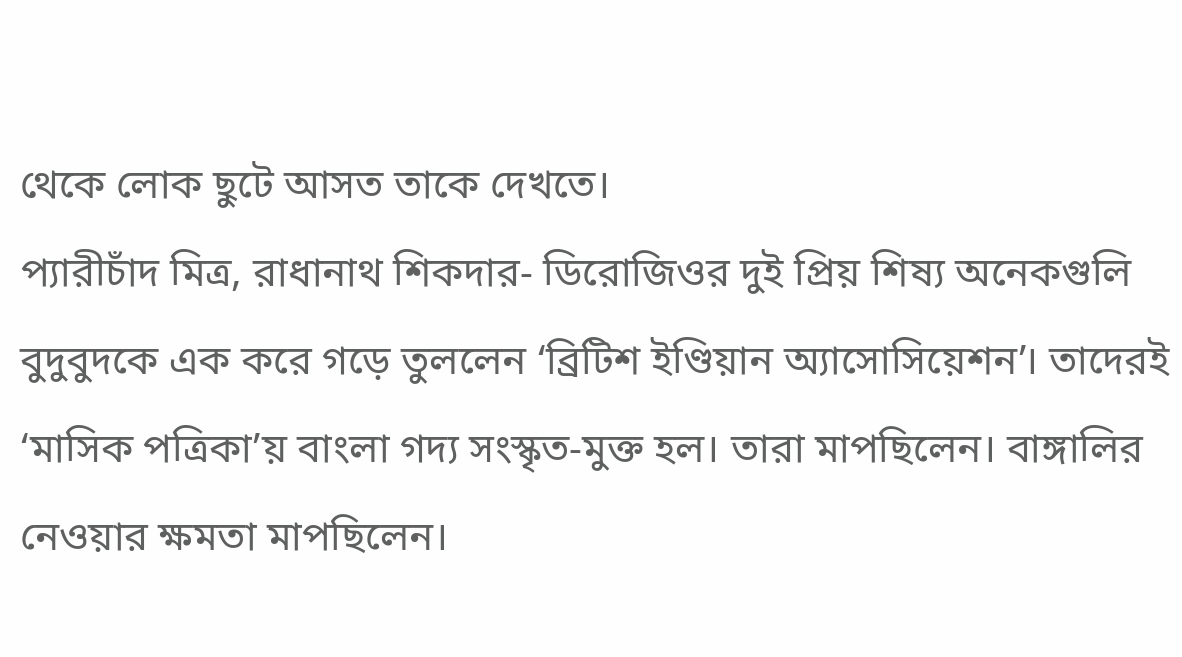থেকে লোক ছুটে আসত তাকে দেখতে।
প্যারীচাঁদ মিত্র, রাধানাথ শিকদার- ডিরোজিওর দুই প্রিয় শিষ্য অনেকগুলি বুদুবুদকে এক করে গড়ে তুললেন ‘ব্রিটিশ ইণ্ডিয়ান অ্যাসোসিয়েশন’। তাদেরই ‘মাসিক পত্রিকা’য় বাংলা গদ্য সংস্কৃত-মুক্ত হল। তারা মাপছিলেন। বাঙ্গালির নেওয়ার ক্ষমতা মাপছিলেন।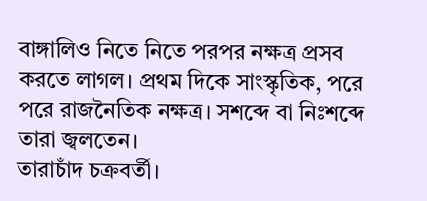বাঙ্গালিও নিতে নিতে পরপর নক্ষত্র প্রসব করতে লাগল। প্রথম দিকে সাংস্কৃতিক, পরে পরে রাজনৈতিক নক্ষত্র। সশব্দে বা নিঃশব্দে তারা জ্বলতেন।
তারাচাঁদ চক্রবর্তী।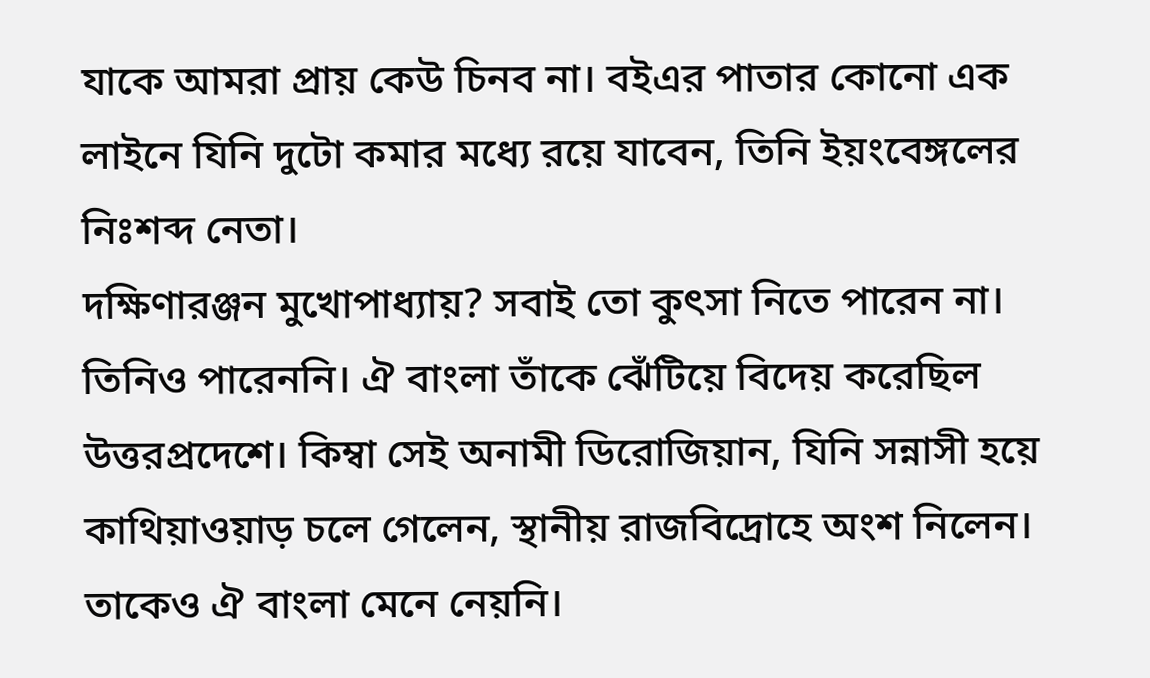যাকে আমরা প্রায় কেউ চিনব না। বইএর পাতার কোনো এক লাইনে যিনি দুটো কমার মধ্যে রয়ে যাবেন, তিনি ইয়ংবেঙ্গলের নিঃশব্দ নেতা।
দক্ষিণারঞ্জন মুখোপাধ্যায়? সবাই তো কুৎসা নিতে পারেন না। তিনিও পারেননি। ঐ বাংলা তাঁকে ঝেঁটিয়ে বিদেয় করেছিল উত্তরপ্রদেশে। কিম্বা সেই অনামী ডিরোজিয়ান, যিনি সন্নাসী হয়ে কাথিয়াওয়াড় চলে গেলেন, স্থানীয় রাজবিদ্রোহে অংশ নিলেন। তাকেও ঐ বাংলা মেনে নেয়নি।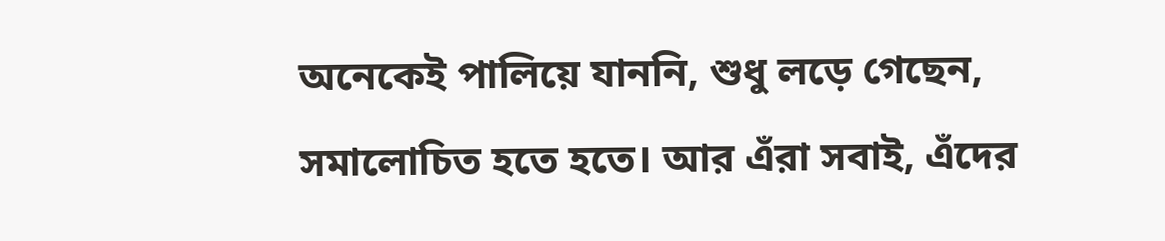অনেকেই পালিয়ে যাননি, শুধু লড়ে গেছেন, সমালোচিত হতে হতে। আর এঁরা সবাই, এঁদের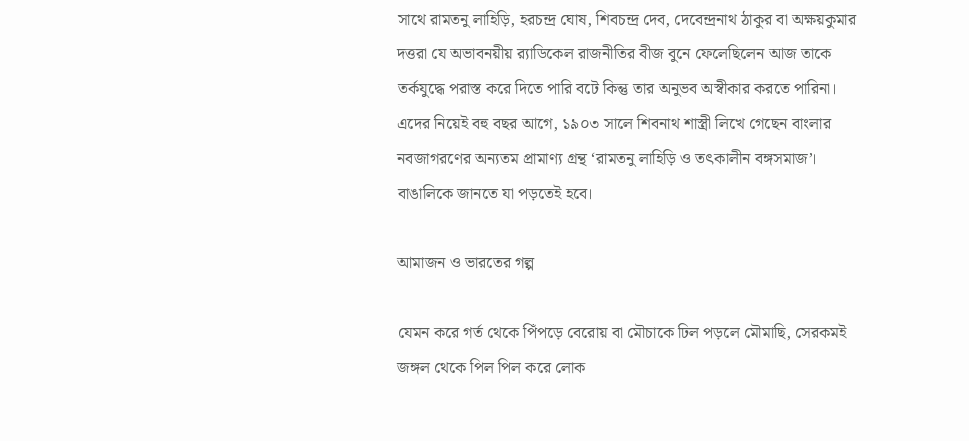সাথে রামতনু লাহিড়ি, হরচন্দ্র ঘোষ, শিবচন্দ্র দেব, দেবেন্দ্রনাথ ঠাকুর বা অক্ষয়কুমার দত্তরা যে অভাবনয়ীয় র‍্যাডিকেল রাজনীতির বীজ বুনে ফেলেছিলেন আজ তাকে তর্কযুদ্ধে পরাস্ত করে দিতে পারি বটে কিন্তু তার অনুভব অস্বীকার করতে পারিনা।
এদের নিয়েই বহু বছর আগে, ১৯০৩ সালে শিবনাথ শাস্ত্রী লিখে গেছেন বাংলার নবজাগরণের অন্যতম প্রামাণ্য গ্রন্থ ‘রামতনু লাহিড়ি ও তৎকালীন বঙ্গসমাজ’।
বাঙালিকে জানতে যা পড়তেই হবে।

আমাজন ও ভারতের গল্প

যেমন করে গর্ত থেকে পিঁপড়ে বেরোয় বা মৌচাকে ঢিল পড়লে মৌমাছি, সেরকমই জঙ্গল থেকে পিল পিল করে লোক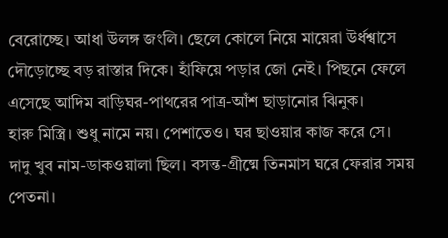বেরোচ্ছে। আধা উলঙ্গ জংলি। ছেলে কোলে নিয়ে মায়েরা উর্ধশ্বাসে দৌড়োচ্ছে বড় রাস্তার দিকে। হাঁফিয়ে পড়ার জো নেই। পিছনে ফেলে এসেছে আদিম বাড়িঘর-পাথরের পাত্র-আঁশ ছাড়ানোর ঝিনুক।
হারু মিস্ত্রি। শুধু নামে নয়। পেশাতেও। ঘর ছাওয়ার কাজ করে সে।
দাদু খুব নাম-ডাকওয়ালা ছিল। বসন্ত-গ্রীষ্মে তিনমাস ঘরে ফেরার সময় পেতনা।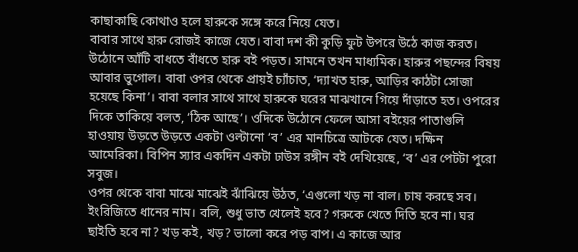কাছাকাছি কোথাও হলে হারুকে সঙ্গে করে নিয়ে যেত।
বাবার সাথে হারু রোজই কাজে যেত। বাবা দশ কী কুড়ি ফুট উপরে উঠে কাজ করত। উঠোনে আঁটি বাধতে বাঁধতে হারু বই পড়ত। সামনে তখন মাধ্যমিক। হারুর পছন্দের বিষয় আবার ভুগোল। বাবা ওপর থেকে প্রায়ই চ্যাঁচাত, ‘দ্যাখত হারু, আড়ির কাঠটা সোজা হয়েছে কিনা’। বাবা বলার সাথে সাথে হারুকে ঘরের মাঝখানে গিয়ে দাঁড়াতে হত। ওপরের দিকে তাকিয়ে বলত, ‘ঠিক আছে’। ওদিকে উঠোনে ফেলে আসা বইয়ের পাতাগুলি হাওয়ায় উড়তে উড়তে একটা ওল্টানো ‘ব’ এর মানচিত্রে আটকে যেত। দক্ষিন আমেরিকা। বিপিন স্যার একদিন একটা ঢাউস রঙ্গীন বই দেখিয়েছে, ‘ব’ এর পেটটা পুরো সবুজ।
ওপর থেকে বাবা মাঝে মাঝেই ঝাঁঝিয়ে উঠত, ‘এগুলো খড় না বাল। চাষ করছে সব। ইংরিজিতে ধানের নাম। বলি, শুধু ভাত খেলেই হবে? গরুকে খেতে দিতি হবে না। ঘর ছাইতি হবে না? খড় কই, খড়? ভালো করে পড় বাপ। এ কাজে আর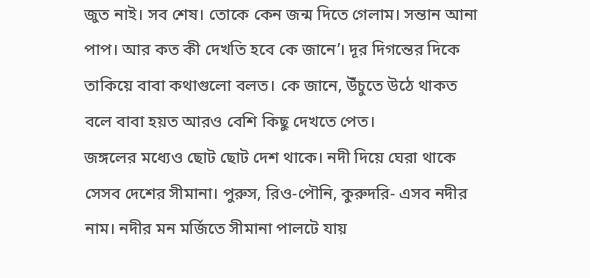জুত নাই। সব শেষ। তোকে কেন জন্ম দিতে গেলাম। সন্তান আনা পাপ। আর কত কী দেখতি হবে কে জানে’। দূর দিগন্তের দিকে তাকিয়ে বাবা কথাগুলো বলত। কে জানে, উঁচুতে উঠে থাকত বলে বাবা হয়ত আরও বেশি কিছু দেখতে পেত।
জঙ্গলের মধ্যেও ছোট ছোট দেশ থাকে। নদী দিয়ে ঘেরা থাকে সেসব দেশের সীমানা। পুরুস, রিও-পৌনি, কুরুদরি- এসব নদীর নাম। নদীর মন মর্জিতে সীমানা পালটে যায়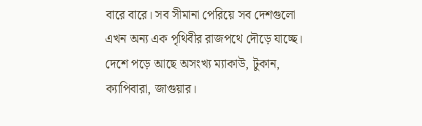বারে বারে। সব সীমানা পেরিয়ে সব দেশগুলো এখন অন্য এক পৃথিবীর রাজপথে দৌড়ে যাচ্ছে। দেশে পড়ে আছে অসংখ্য ম্যাকাউ, টুকান, ক্যাপিবারা, জাগুয়ার।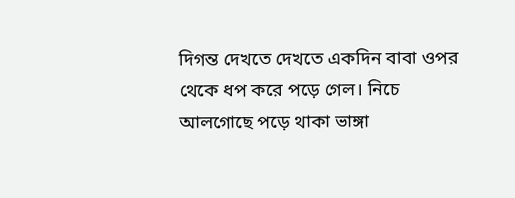দিগন্ত দেখতে দেখতে একদিন বাবা ওপর থেকে ধপ করে পড়ে গেল। নিচে আলগোছে পড়ে থাকা ভাঙ্গা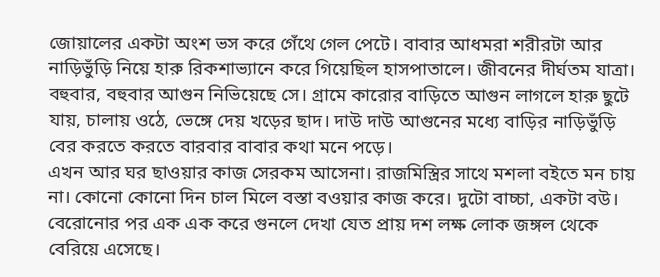জোয়ালের একটা অংশ ভস করে গেঁথে গেল পেটে। বাবার আধমরা শরীরটা আর নাড়িভুঁড়ি নিয়ে হারু রিকশাভ্যানে করে গিয়েছিল হাসপাতালে। জীবনের দীর্ঘতম যাত্রা।
বহুবার, বহুবার আগুন নিভিয়েছে সে। গ্রামে কারোর বাড়িতে আগুন লাগলে হারু ছুটে যায়, চালায় ওঠে, ভেঙ্গে দেয় খড়ের ছাদ। দাউ দাউ আগুনের মধ্যে বাড়ির নাড়িভুঁড়ি বের করতে করতে বারবার বাবার কথা মনে পড়ে।
এখন আর ঘর ছাওয়ার কাজ সেরকম আসেনা। রাজমিস্ত্রির সাথে মশলা বইতে মন চায় না। কোনো কোনো দিন চাল মিলে বস্তা বওয়ার কাজ করে। দুটো বাচ্চা, একটা বউ।
বেরোনোর পর এক এক করে গুনলে দেখা যেত প্রায় দশ লক্ষ লোক জঙ্গল থেকে বেরিয়ে এসেছে।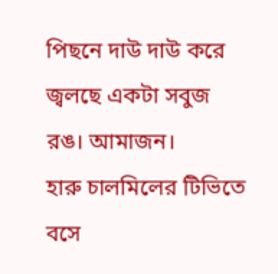পিছনে দাউ দাউ করে জ্বলছে একটা সবুজ রঙ। আমাজন।
হারু চালমিলের টিভিতে বসে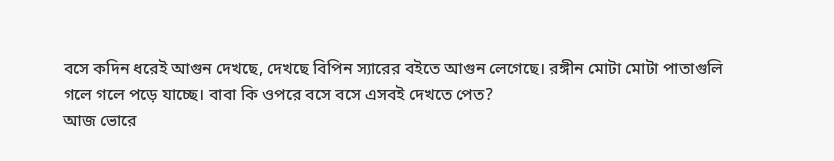বসে কদিন ধরেই আগুন দেখছে, দেখছে বিপিন স্যারের বইতে আগুন লেগেছে। রঙ্গীন মোটা মোটা পাতাগুলি গলে গলে পড়ে যাচ্ছে। বাবা কি ওপরে বসে বসে এসবই দেখতে পেত?
আজ ভোরে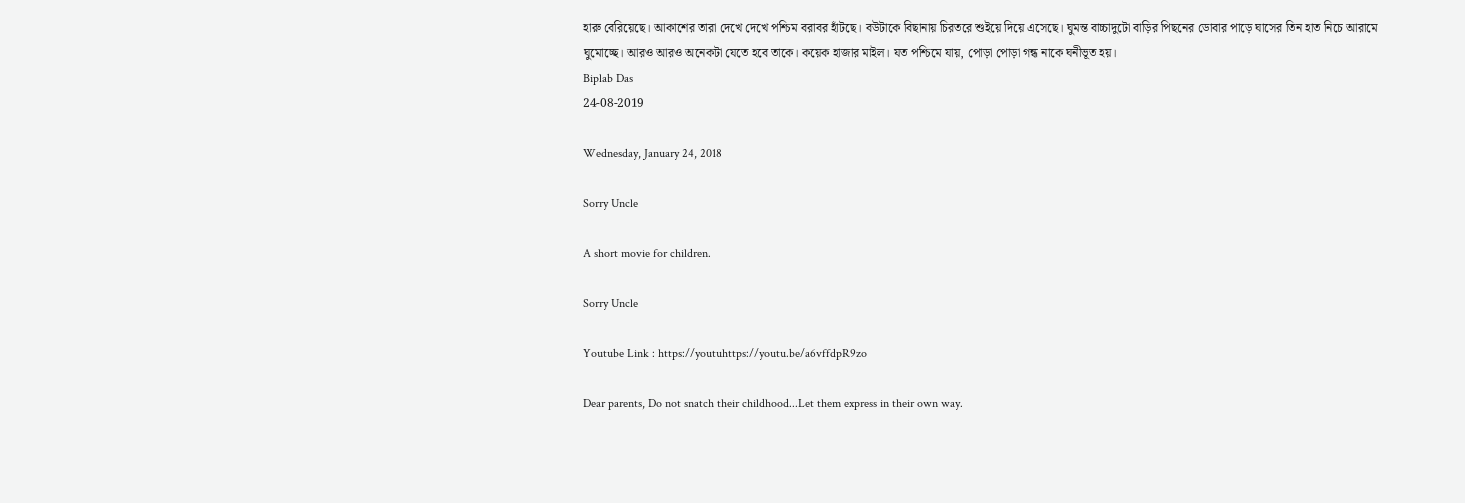হারু বেরিয়েছে। আকাশের তারা দেখে দেখে পশ্চিম বরাবর হাঁটছে। বউটাকে বিছানায় চিরতরে শুইয়ে দিয়ে এসেছে। ঘুমন্ত বাচ্চাদুটো বাড়ির পিছনের ডোবার পাড়ে ঘাসের তিন হাত নিচে আরামে ঘুমোচ্ছে। আরও আরও অনেকটা যেতে হবে তাকে। কয়েক হাজার মাইল। যত পশ্চিমে যায়, পোড়া পোড়া গন্ধ নাকে ঘনীভূত হয়।
Biplab Das
24-08-2019

Wednesday, January 24, 2018

Sorry Uncle

A short movie for children.

Sorry Uncle

Youtube Link : https://youtuhttps://youtu.be/a6vffdpR9zo

Dear parents, Do not snatch their childhood...Let them express in their own way.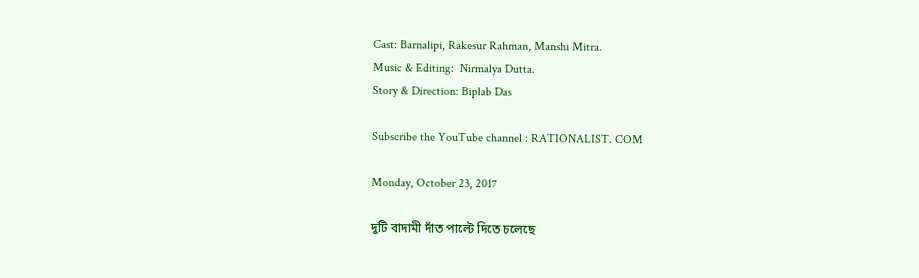Cast: Barnalipi, Rakesur Rahman, Manshi Mitra.
Music & Editing:  Nirmalya Dutta.
Story & Direction: Biplab Das

Subscribe the YouTube channel : RATIONALIST. COM

Monday, October 23, 2017

দুটি বাদামী দাঁত পাল্টে দিতে চলেছে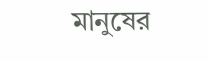মানুষের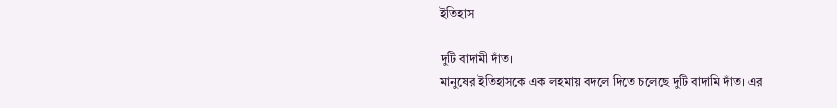ইতিহাস

দুটি বাদামী দাঁত।
মানুষের ইতিহাসকে এক লহমায় বদলে দিতে চলেছে দুটি বাদামি দাঁত। এর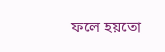ফলে হয়তো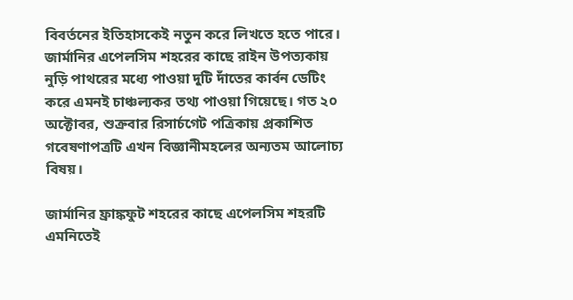বিবর্তনের ইতিহাসকেই নতুন করে লিখতে হতে পারে। জার্মানির এপেলসিম শহরের কাছে রাইন উপত্যকায় নুড়ি পাথরের মধ্যে পাওয়া দুটি দাঁতের কার্বন ডেটিং করে এমন‌ই চাঞ্চল্যকর তথ্য পাওয়া গিয়েছে। গত ২০ অক্টোবর, শুক্রবার রিসার্চগেট পত্রিকায় প্রকাশিত গবেষণাপত্রটি এখন বিজ্ঞানীমহলের অন্যতম আলোচ্য বিষয়।

জার্মানির ফ্রাঙ্কফুট শহরের কাছে এপেলসিম শহরটি এমনিতেই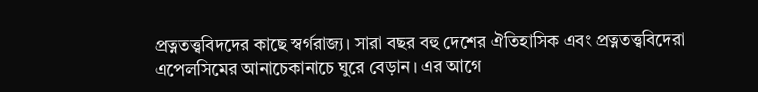প্রত্নতত্ত্ববিদদের কাছে স্বর্গরাজ্য। সারা বছর বহু দেশের ঐতিহাসিক এবং প্রত্নতত্ত্ববিদেরা এপেলসিমের আনাচেকানাচে ঘুরে বেড়ান। এর আগে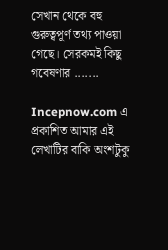সেখান থেকে বহু গুরুত্বপূর্ণ তথ্য পাওয়া গেছে। সেরকম‌ই কিছু গবেষণার .......

Incepnow.com এ প্রকাশিত আমার এই লেখাটির বাকি অংশটুকু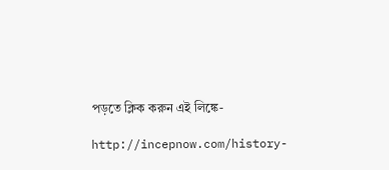পড়তে ক্লিক করুন এই লিঙ্কে-

http://incepnow.com/history-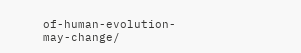of-human-evolution-may-change/